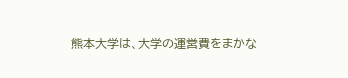熊本大学は、大学の運営費をまかな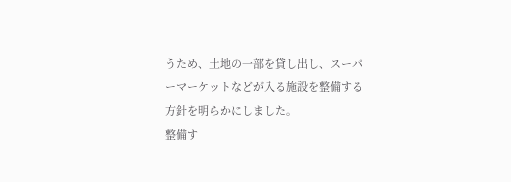うため、土地の一部を貸し出し、スーパーマーケットなどが入る施設を整備する方針を明らかにしました。
整備す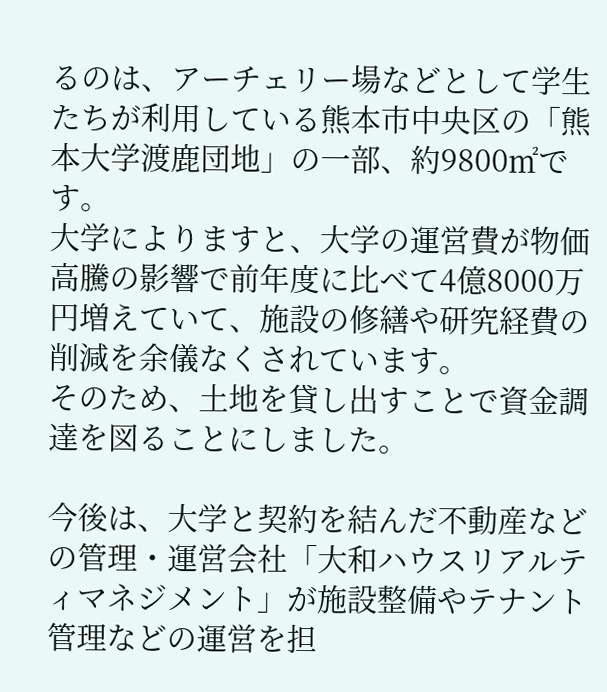るのは、アーチェリー場などとして学生たちが利用している熊本市中央区の「熊本大学渡鹿団地」の一部、約9800㎡です。
大学によりますと、大学の運営費が物価高騰の影響で前年度に比べて4億8000万円増えていて、施設の修繕や研究経費の削減を余儀なくされています。
そのため、土地を貸し出すことで資金調達を図ることにしました。

今後は、大学と契約を結んだ不動産などの管理・運営会社「大和ハウスリアルティマネジメント」が施設整備やテナント管理などの運営を担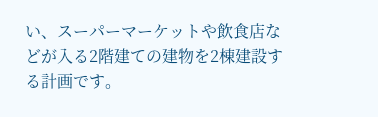い、スーパーマーケットや飲食店などが入る2階建ての建物を2棟建設する計画です。